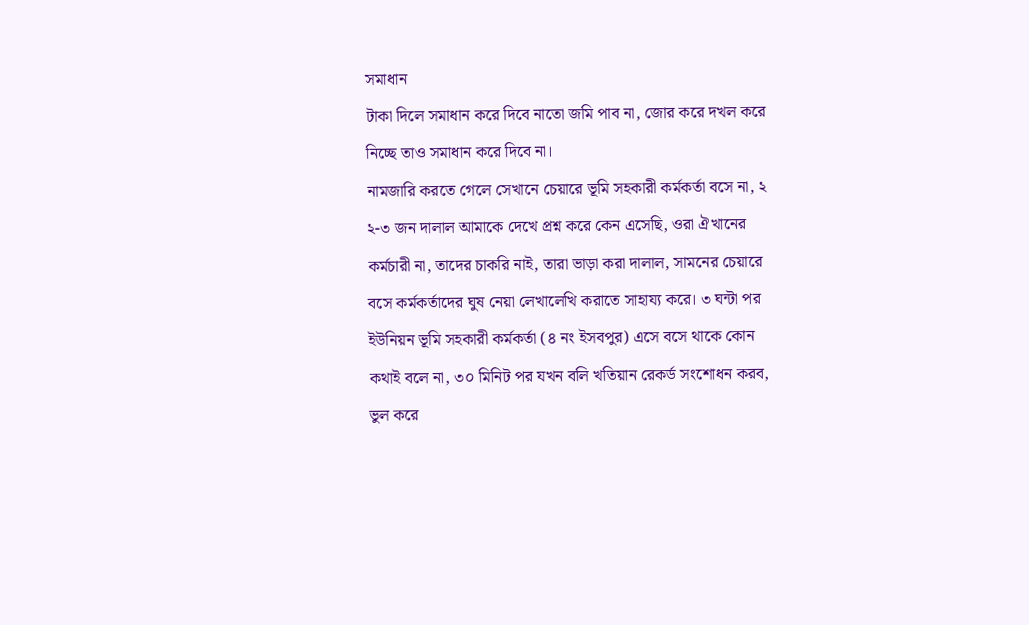সমাধান
টাকা দিলে সমাধান করে দিবে নাতো জমি পাব না, জোর করে দখল করে নিচ্ছে তাও সমাধান করে দিবে না।
নামজারি করতে গেলে সেখানে চেয়ারে ভূমি সহকারী কর্মকর্তা বসে না, ২ ২-৩ জন দালাল আমাকে দেখে প্রশ্ন করে কেন এসেছি, ওরা ঐখানের কর্মচারী না, তাদের চাকরি নাই, তারা ভাড়া করা দালাল, সামনের চেয়ারে বসে কর্মকর্তাদের ঘুষ নেয়া লেখালেখি করাতে সাহায্য করে। ৩ ঘন্টা পর ইউনিয়ন ভূমি সহকারী কর্মকর্তা (৪ নং ইসবপুর) এসে বসে থাকে কোন কথাই বলে না, ৩০ মিনিট পর যখন বলি খতিয়ান রেকর্ড সংশোধন করব, ভুল করে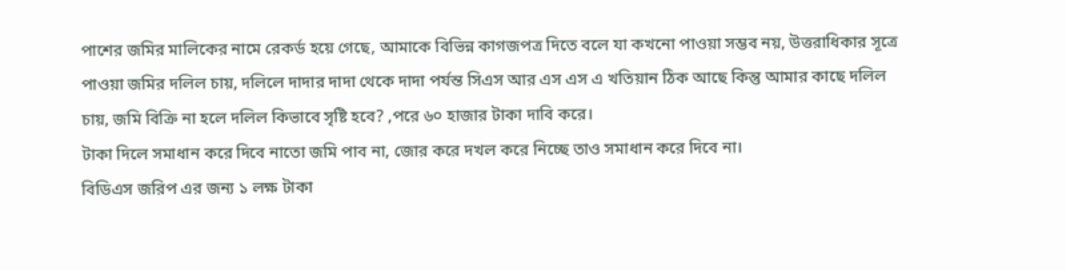পাশের জমির মালিকের নামে রেকর্ড হয়ে গেছে, আমাকে বিভিন্ন কাগজপত্র দিতে বলে যা কখনো পাওয়া সম্ভব নয়, উত্তরাধিকার সূত্রে পাওয়া জমির দলিল চায়, দলিলে দাদার দাদা থেকে দাদা পর্যন্ত সিএস আর এস এস এ খতিয়ান ঠিক আছে কিন্তু আমার কাছে দলিল চায়, জমি বিক্রি না হলে দলিল কিভাবে সৃষ্টি হবে? ,পরে ৬০ হাজার টাকা দাবি করে।
টাকা দিলে সমাধান করে দিবে নাতো জমি পাব না, জোর করে দখল করে নিচ্ছে তাও সমাধান করে দিবে না।
বিডিএস জরিপ এর জন্য ১ লক্ষ টাকা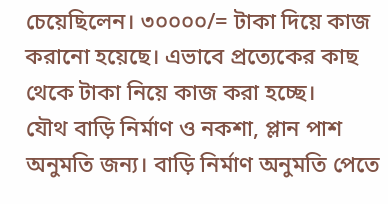চেয়েছিলেন। ৩০০০০/= টাকা দিয়ে কাজ করানো হয়েছে। এভাবে প্রত্যেকের কাছ থেকে টাকা নিয়ে কাজ করা হচ্ছে।
যৌথ বাড়ি নির্মাণ ও নকশা, প্লান পাশ অনুমতি জন্য। বাড়ি নির্মাণ অনুমতি পেতে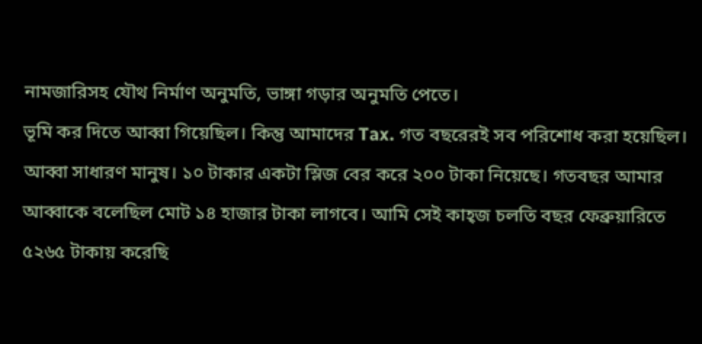নামজারিসহ যৌথ নির্মাণ অনুমতি, ভাঙ্গা গড়ার অনুমতি পেতে।
ভূমি কর দিতে আব্বা গিয়েছিল। কিন্তু আমাদের Tax. গত বছরেরই সব পরিশোধ করা হয়েছিল। আব্বা সাধারণ মানুষ। ১০ টাকার একটা স্লিজ বের করে ২০০ টাকা নিয়েছে। গতবছর আমার আব্বাকে বলেছিল মোট ১৪ হাজার টাকা লাগবে। আমি সেই কাহ্জ চলতি বছর ফেব্রুয়ারিতে ৫২৬৫ টাকায় করেছি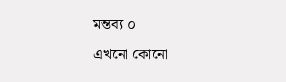মন্তব্য ০
এখনো কোনো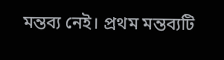মন্তব্য নেই। প্রথম মন্তব্যটি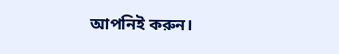আপনিই করুন।